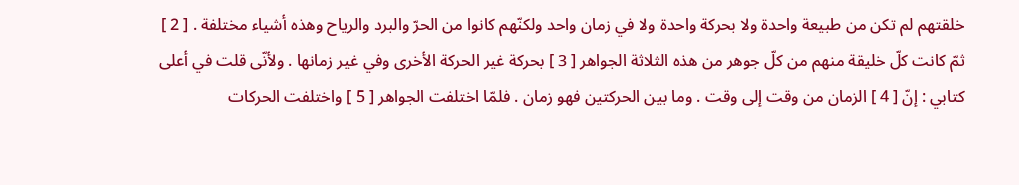خلقتهم لم تكن من طبيعة واحدة ولا بحركة واحدة ولا في زمان واحد ولكنّهم كانوا من الحرّ والبرد والرياح وهذه أشياء مختلفة . [ 2 ]
ثمّ كانت كلّ خليقة منهم من كلّ جوهر من هذه الثلاثة الجواهر [ 3 ] بحركة غير الحركة الأخرى وفي غير زمانها . ولأنّى قلت في أعلى كتابي : إنّ [ 4 ] الزمان من وقت إلى وقت . وما بين الحركتين فهو زمان . فلمّا اختلفت الجواهر [ 5 ] واختلفت الحركات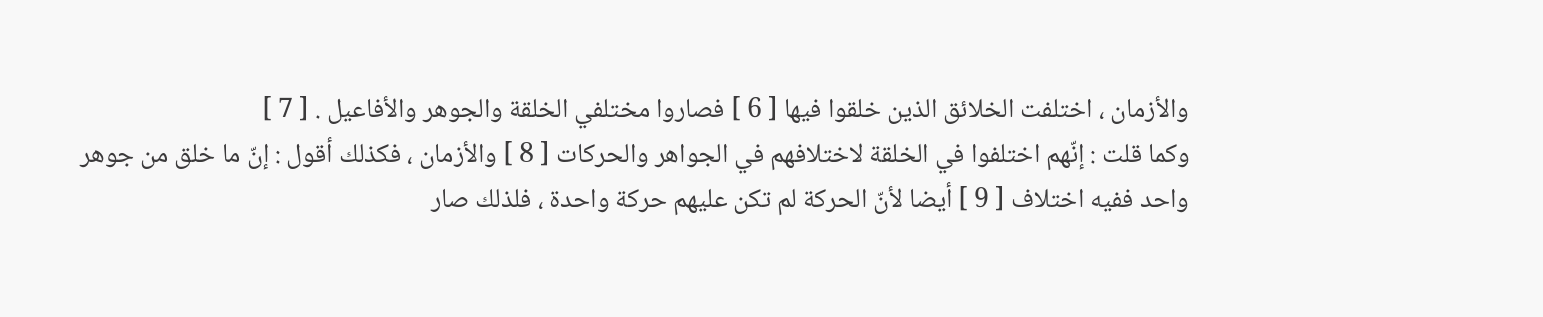والأزمان ، اختلفت الخلائق الذين خلقوا فيها [ 6 ] فصاروا مختلفي الخلقة والجوهر والأفاعيل . [ 7 ]
وكما قلت : إنّهم اختلفوا في الخلقة لاختلافهم في الجواهر والحركات [ 8 ] والأزمان ، فكذلك أقول : إنّ ما خلق من جوهر واحد ففيه اختلاف [ 9 ] أيضا لأنّ الحركة لم تكن عليهم حركة واحدة ، فلذلك صار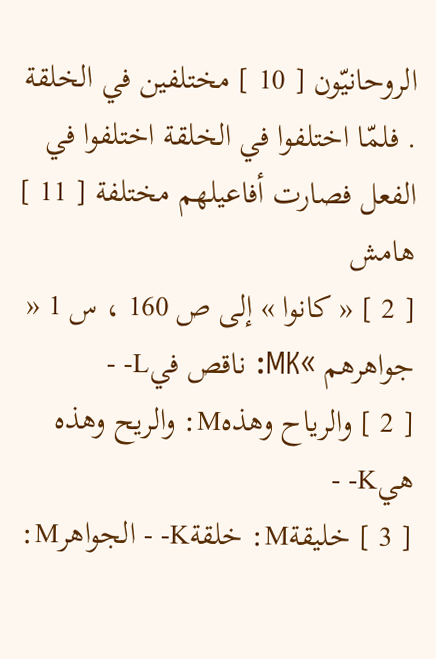الروحانيّون [ 10 ] مختلفين في الخلقة . فلمّا اختلفوا في الخلقة اختلفوا في الفعل فصارت أفاعيلهم مختلفة [ 11 ]
هامش
[ 2 ] « كانوا » إلى ص 160 ، س 1 « جواهرهم »MK: ناقص فيL- -
[ 2 ] والرياح وهذهM: والريح وهذه هيK- -
[ 3 ] خليقةM: خلقةK- - الجواهرM: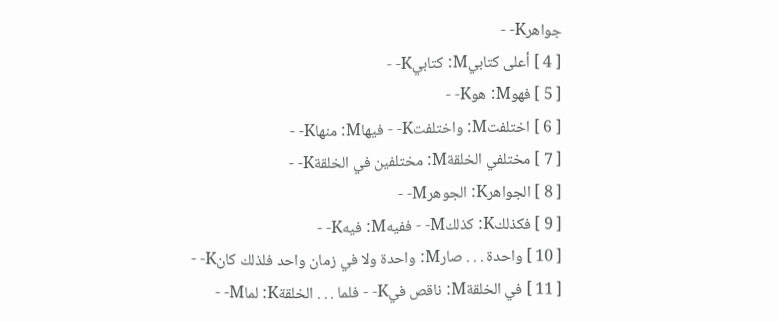جواهرK- -
[ 4 ] أعلى كتابيM: كتابيK- -
[ 5 ] فهوM: هوK- -
[ 6 ] اختلفتM: واختلفتK- - فيهاM: منهاK- -
[ 7 ] مختلفي الخلقةM: مختلفين في الخلقةK- -
[ 8 ] الجواهرK: الجوهرM- -
[ 9 ] فكذلكK: كذلكM- - ففيهM: فيهK- -
[ 10 ] واحدة . . . صارM: واحدة ولا في زمان واحد فلذلك كانK- -
[ 11 ] في الخلقةM: ناقص فيK- - فلما . . . الخلقةK: لماM- -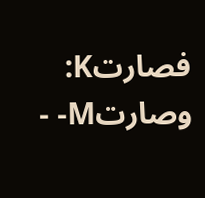فصارتK: وصارتM- -